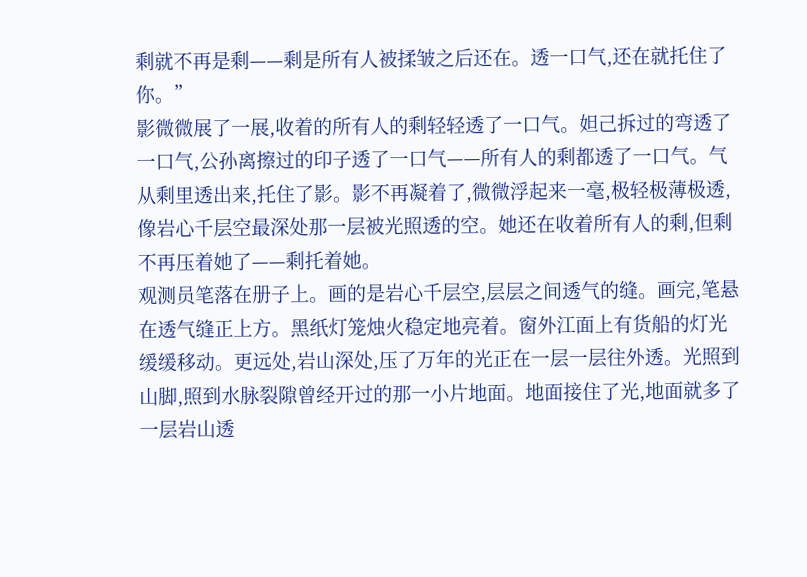剩就不再是剩——剩是所有人被揉皱之后还在。透一口气,还在就托住了你。”
影微微展了一展,收着的所有人的剩轻轻透了一口气。妲己拆过的弯透了一口气,公孙离擦过的印子透了一口气——所有人的剩都透了一口气。气从剩里透出来,托住了影。影不再凝着了,微微浮起来一毫,极轻极薄极透,像岩心千层空最深处那一层被光照透的空。她还在收着所有人的剩,但剩不再压着她了——剩托着她。
观测员笔落在册子上。画的是岩心千层空,层层之间透气的缝。画完,笔悬在透气缝正上方。黑纸灯笼烛火稳定地亮着。窗外江面上有货船的灯光缓缓移动。更远处,岩山深处,压了万年的光正在一层一层往外透。光照到山脚,照到水脉裂隙曾经开过的那一小片地面。地面接住了光,地面就多了一层岩山透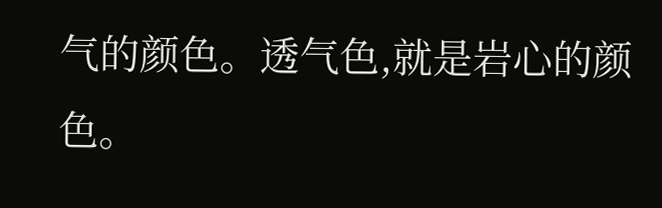气的颜色。透气色,就是岩心的颜色。